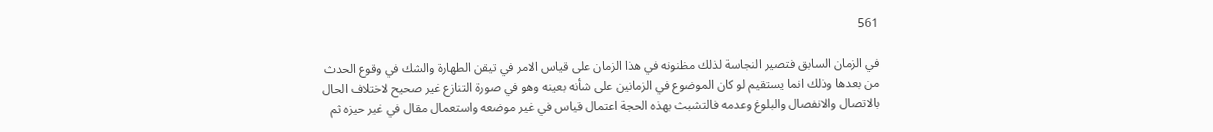561

في الزمان السابق فتصير النجاسة لذلك مظنونه في هذا الزمان على قياس الامر في تيقن الطهارة والشك في وقوع الحدث من بعدها وذلك انما يستقيم لو كان الموضوع في الزمانين على شأنه بعينه وهو في صورة التنازع غير صحيح لاختلاف الحال بالاتصال والانفصال والبلوغ وعدمه فالتشبث بهذه الحجة اعتمال قياس في غير موضعه واستعمال مقال في غير حيزه ثم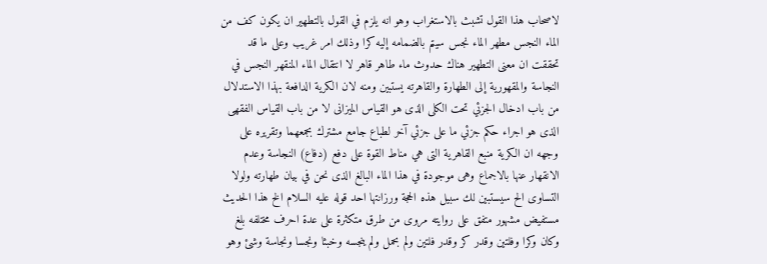لاصحاب هذا القول تشبث بالاستغراب وهو انه يلزم في القول بالتطهير ان يكون كف من الماء النجس مطهر الماء نجس سيتم بالضمامه إليه كرا وذلك امر غريب وعلى ما قد تحققت ان معنى التطهير هناك حدوث ماء طاهر قاهر لا انتقال الماء المنقهر النجس في النجاسة والمقهورية إلى الطهارة والقاهرته يستبين ومنه لان الكرية الدافعة بهذا الاستدلال من باب ادخال الجزئي تحت الكلى الذى هو القياس الميزانى لا من باب القياس الفقهى الذى هو اجراء حكم جزئي ما على جزئي آخر لطباع جامع مشترك بجمعهما وتقريره على وجهه ان الكرية منبع القاهرية التى هي مناط القوة على دفع (دفاع) النجاسة وعدم الانقهار عنها بالاجماع وهى موجودة في هذا الماء البالغ الذى نحن في بيان طهارته ولولا التساوى الح سيستبين لك سبيل هذه الحجة ورزانتها احد قوله عليه السلام الخ هذا الحديث مستفيض مشهور متفق على روايته مروى من طرق متكثرة على عدة احرف مختلفه بلغ وكان وكرا وفلتين وقدر كر وقدر فلتين ولم بحمل ولم ينجسه وخبثا ونجسا ونجاسة وشئ وهو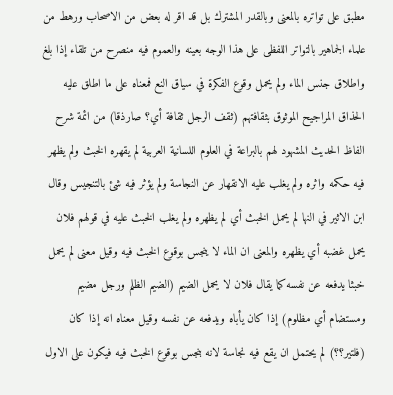مطبق على تواتره بالمعنى وبالقدر المشترك بل قد اقر له بعض من الاصحاب ورهط من علماء الجماهير بالتواتر اللفظى على هذا الوجه بعينه والعموم فيه منصرح من تلقاء إذا بلغ واطلاق جنس الماء ولم يحمل وقوع الفكرة في سياق النع فمعناه على ما اطلق عليه الحذاق المراجيح الموثوق بثقافتهم (ثقف الرجل ثقافة أي؟ صارذقا) من ائمة شرح الفاظ الحديث المشهود لهم بالبراعة في العلوم اللسانية العربية لم يقهره الخبث ولم يظهر فيه حكمه واثره ولم يغلب عليه الانقهار عن النجاسة ولم يؤثر فيه شئ بالتنجيس وقال ابن الاثير في النها لم يحمل الخبث أي لم يظهره ولم يغلب الخبث عليه في قولهم فلان يحمل غضبه أي يظهره والمعنى ان الماء لا ينجس بوقوع الخبث فيه وقيل معنى لم يحمل خبثا يدفعه عن نفسه كما يقال فلان لا يحمل الضيم (الضيم الظلم ورجل مضيم ومستضام أي مظلوم) إذا كان يأباه ويدفعه عن نفسه وقيل معناه انه إذا كان (فلتير؟؟) لم يحتمل ان يقع فيه نجاسة لانه بنجس بوقوع الخبث فيه فيكون على الاول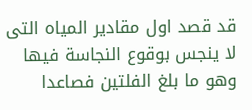قد قصد اول مقادير المياه التى لا ينجس بوقوع النجاسة فيها وهو ما بلغ الفلتين فصاعدا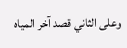وعلى الثاني قصد آخر المياه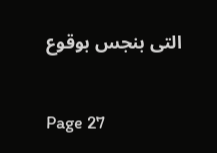التى بنجس بوقوع

Page 27